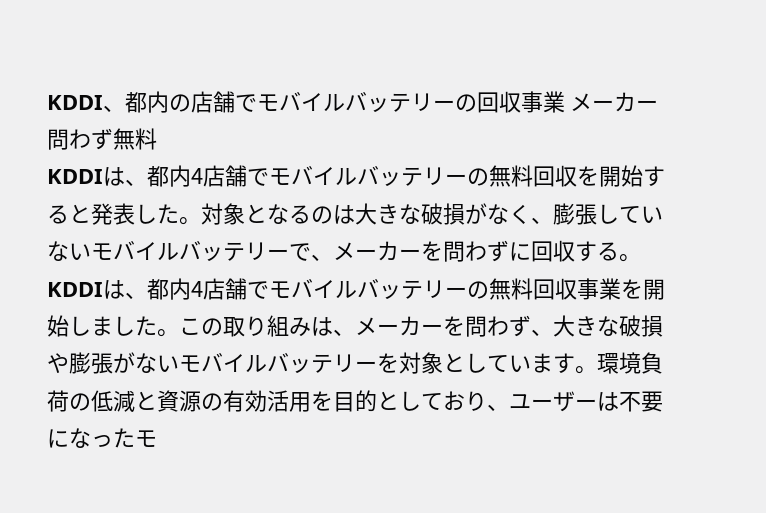KDDI、都内の店舗でモバイルバッテリーの回収事業 メーカー問わず無料
KDDIは、都内4店舗でモバイルバッテリーの無料回収を開始すると発表した。対象となるのは大きな破損がなく、膨張していないモバイルバッテリーで、メーカーを問わずに回収する。
KDDIは、都内4店舗でモバイルバッテリーの無料回収事業を開始しました。この取り組みは、メーカーを問わず、大きな破損や膨張がないモバイルバッテリーを対象としています。環境負荷の低減と資源の有効活用を目的としており、ユーザーは不要になったモ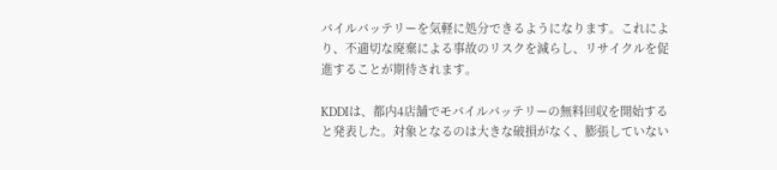バイルバッテリーを気軽に処分できるようになります。これにより、不適切な廃棄による事故のリスクを減らし、リサイクルを促進することが期待されます。

KDDIは、都内4店舗でモバイルバッテリーの無料回収を開始すると発表した。対象となるのは大きな破損がなく、膨張していない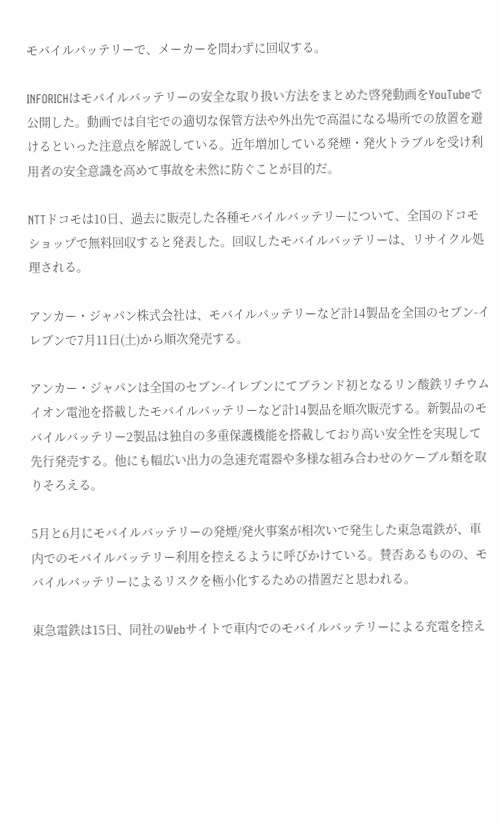モバイルバッテリーで、メーカーを問わずに回収する。

INFORICHはモバイルバッテリーの安全な取り扱い方法をまとめた啓発動画をYouTubeで公開した。動画では自宅での適切な保管方法や外出先で高温になる場所での放置を避けるといった注意点を解説している。近年増加している発煙・発火トラブルを受け利用者の安全意識を高めて事故を未然に防ぐことが目的だ。

NTTドコモは10日、過去に販売した各種モバイルバッテリーについて、全国のドコモショップで無料回収すると発表した。回収したモバイルバッテリーは、リサイクル処理される。

アンカー・ジャパン株式会社は、モバイルバッテリーなど計14製品を全国のセブン-イレブンで7月11日(土)から順次発売する。

アンカー・ジャパンは全国のセブン-イレブンにてブランド初となるリン酸鉄リチウムイオン電池を搭載したモバイルバッテリーなど計14製品を順次販売する。新製品のモバイルバッテリー2製品は独自の多重保護機能を搭載しており高い安全性を実現して先行発売する。他にも幅広い出力の急速充電器や多様な組み合わせのケーブル類を取りそろえる。

5月と6月にモバイルバッテリーの発煙/発火事案が相次いで発生した東急電鉄が、車内でのモバイルバッテリー利用を控えるように呼びかけている。賛否あるものの、モバイルバッテリーによるリスクを極小化するための措置だと思われる。

東急電鉄は15日、同社のWebサイトで車内でのモバイルバッテリーによる充電を控え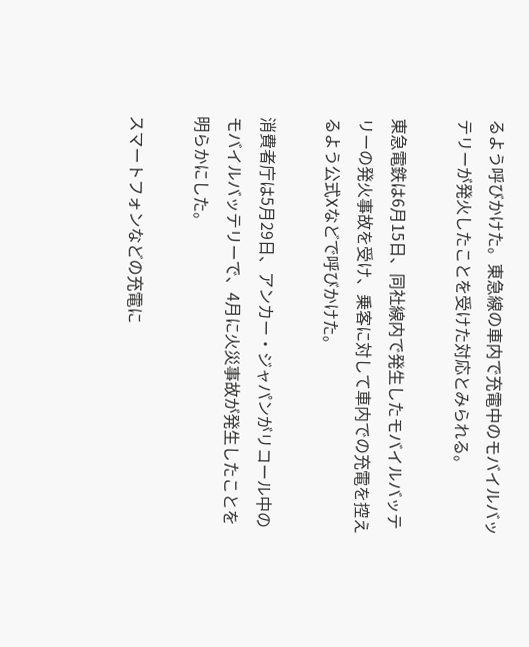るよう呼びかけた。東急線の車内で充電中のモバイルバッテリーが発火したことを受けた対応とみられる。

東急電鉄は6月15日、同社線内で発生したモバイルバッテリーの発火事故を受け、乗客に対して車内での充電を控えるよう公式Xなどで呼びかけた。

消費者庁は5月29日、アンカー・ジャパンがリコール中のモバイルバッテリーで、4月に火災事故が発生したことを明らかにした。

スマートフォンなどの充電に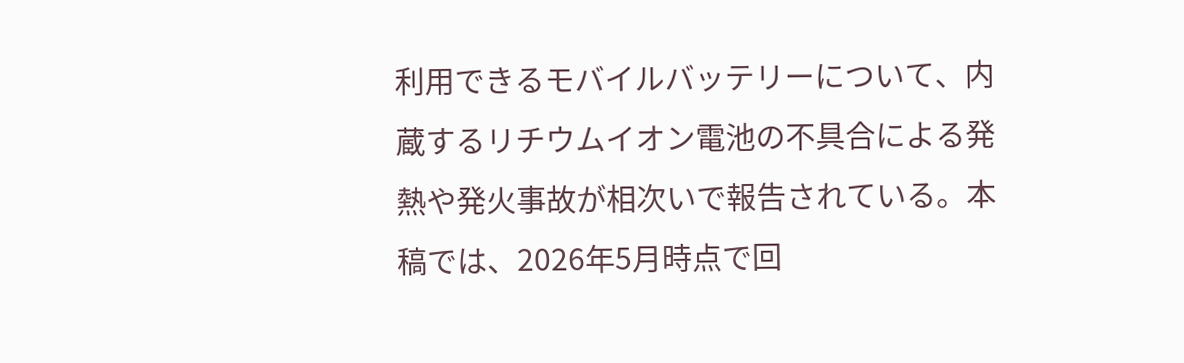利用できるモバイルバッテリーについて、内蔵するリチウムイオン電池の不具合による発熱や発火事故が相次いで報告されている。本稿では、2026年5月時点で回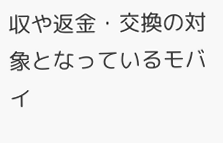収や返金・交換の対象となっているモバイ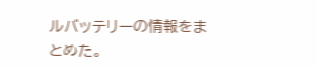ルバッテリーの情報をまとめた。